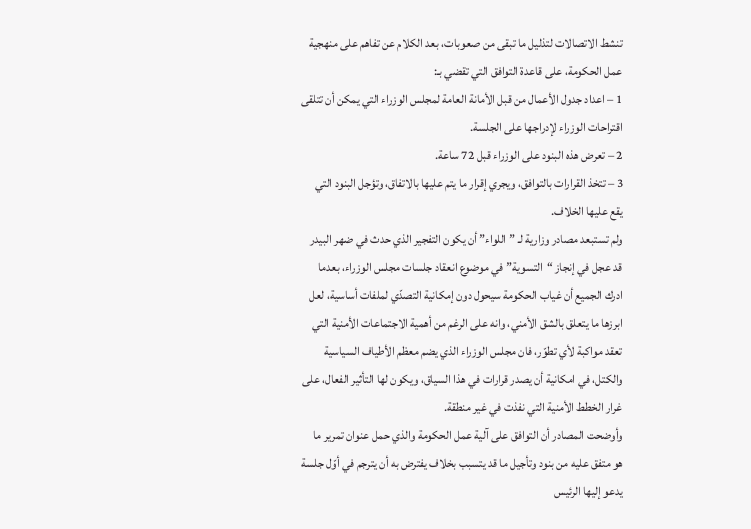تنشط الاتصالات لتذليل ما تبقى من صعوبات، بعد الكلام عن تفاهم على منهجية عمل الحكومة، على قاعدة التوافق التي تقضي بـ:
1 – اعداد جدول الأعمال من قبل الأمانة العامة لمجلس الوزراء التي يمكن أن تتلقى اقتراحات الوزراء لإدراجها على الجلسة.
2 – تعرض هذه البنود على الوزراء قبل 72 ساعة.
3 – تتخذ القرارات بالتوافق، ويجري إقرار ما يتم عليها بالاتفاق، وتؤجل البنود التي يقع عليها الخلاف.
ولم تستبعد مصادر وزارية لـ ”اللواء” أن يكون التفجير الذي حدث في ضهر البيدر قد عجل في إنجاز “التسوية” في موضوع انعقاد جلسات مجلس الوزراء، بعدما ادرك الجميع أن غياب الحكومة سيحول دون إمكانية التصدّي لملفات أساسية، لعل ابرزها ما يتعلق بالشق الأمني، وانه على الرغم من أهمية الاجتماعات الأمنية التي تعقد مواكبة لأي تطوّر، فان مجلس الوزراء الذي يضم معظم الأطياف السياسية والكتل، في امكانية أن يصدر قرارات في هذا السياق، ويكون لها التأثير الفعال، على غرار الخطط الأمنية التي نفذت في غير منطقة.
وأوضحت المصادر أن التوافق على آلية عمل الحكومة والذي حمل عنوان تمرير ما هو متفق عليه من بنود وتأجيل ما قد يتسبب بخلاف يفترض به أن يترجم في أوّل جلسة يدعو إليها الرئيس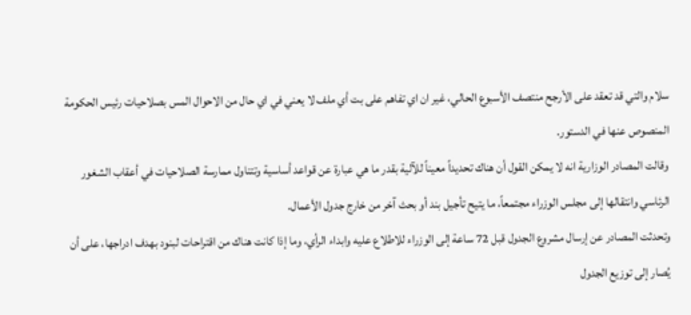سلام والتي قد تعقد على الأرجح منتصف الأسبوع الحالي، غير ان اي تفاهم على بت أي ملف لا يعني في اي حال من الاحوال المس بصلاحيات رئيس الحكومة المنصوص عنها في الدستور.
وقالت المصادر الوزارية انه لا يمكن القول أن هناك تحديداً معيناً للآلية بقدر ما هي عبارة عن قواعد أساسية وتتناول ممارسة الصلاحيات في أعقاب الشغور الرئاسي وانتقالها إلى مجلس الوزراء مجتمعاً، ما يتيح تأجيل بند أو بحث آخر من خارج جدول الأعمال.
وتحدثت المصادر عن إرسال مشروع الجدول قبل 72 ساعة إلى الوزراء للاطلاع عليه وابداء الرأي، وما إذا كانت هناك من اقتراحات لبنود بهدف ادراجها، على أن يُصار إلى توزيع الجدول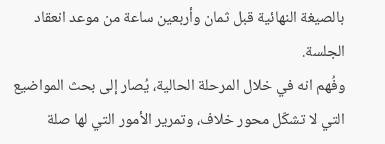بالصيغة النهائية قبل ثمان وأربعين ساعة من موعد انعقاد الجلسة.
وفُهم انه في خلال المرحلة الحالية، يُصار إلى بحث المواضيع التي لا تشكّل محور خلاف، وتمرير الأمور التي لها صلة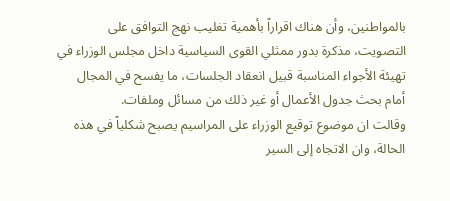بالمواطنين، وأن هناك اقراراً بأهمية تغليب نهج التوافق على التصويت، مذكرة بدور ممثلي القوى السياسية داخل مجلس الوزراء في تهيئة الأجواء المناسبة قبيل انعقاد الجلسات، ما يفسح في المجال أمام بحث جدول الأعمال أو غير ذلك من مسائل وملفات.
وقالت ان موضوع توقيع الوزراء على المراسيم يصبح شكلياً في هذه الحالة، وان الاتجاه إلى السير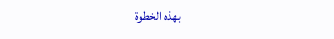بهذه الخطوة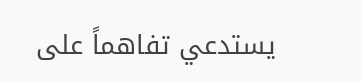يستدعي تفاهماً على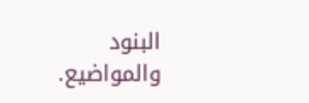البنود والمواضيع.